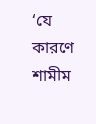‘যে কারণে শামীম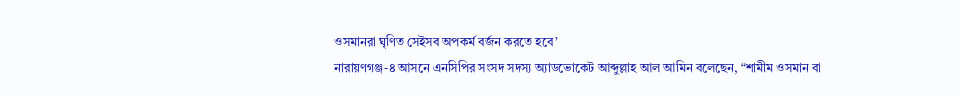ওসমানরা ঘৃণিত সেইসব অপকর্ম বর্জন করতে হবে’
নারায়ণগঞ্জ-৪ আসনে এনসিপির সংসদ সদস্য অ্যাডভোকেট আব্দুল্লাহ আল আমিন বলেছেন, “শামীম ওসমান বা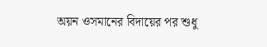অয়ন ওসমানের বিদায়ের পর শুধু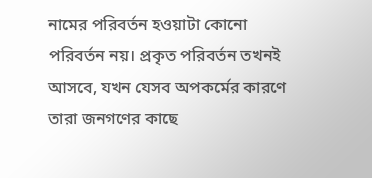নামের পরিবর্তন হওয়াটা কোনো পরিবর্তন নয়। প্রকৃত পরিবর্তন তখনই আসবে, যখন যেসব অপকর্মের কারণে তারা জনগণের কাছে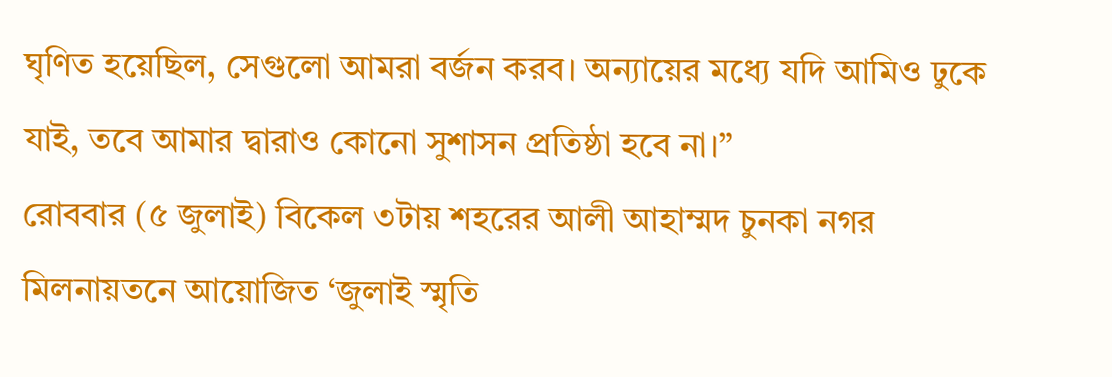ঘৃণিত হয়েছিল, সেগুলো আমরা বর্জন করব। অন্যায়ের মধ্যে যদি আমিও ঢুকে যাই, তবে আমার দ্বারাও কোনো সুশাসন প্রতিষ্ঠা হবে না।”
রোববার (৫ জুলাই) বিকেল ৩টায় শহরের আলী আহাম্মদ চুনকা নগর মিলনায়তনে আয়োজিত ‘জুলাই স্মৃতি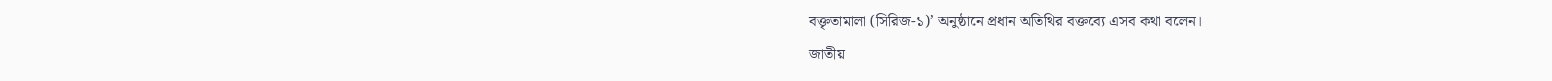বক্তৃতামালা (সিরিজ-১)’ অনুষ্ঠানে প্রধান অতিথির বক্তব্যে এসব কথা বলেন।
জাতীয়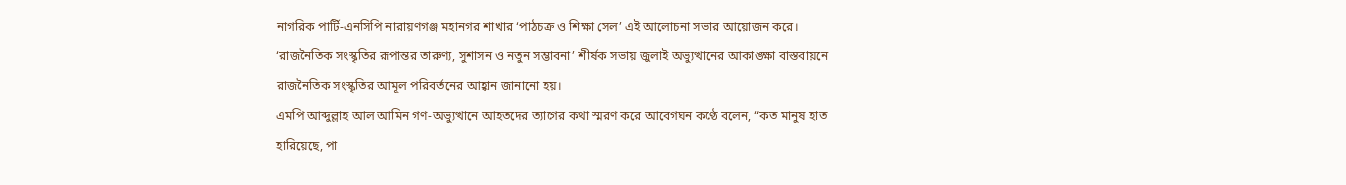নাগরিক পার্টি-এনসিপি নারায়ণগঞ্জ মহানগর শাখার ‘পাঠচক্র ও শিক্ষা সেল’ এই আলোচনা সভার আয়োজন করে।
‘রাজনৈতিক সংস্কৃতির রূপান্তর তারুণ্য, সুশাসন ও নতুন সম্ভাবনা’ শীর্ষক সভায় জুলাই অভ্যুত্থানের আকাঙ্ক্ষা বাস্তবায়নে রাজনৈতিক সংস্কৃতির আমূল পরিবর্তনের আহ্বান জানানো হয়।
এমপি আব্দুল্লাহ আল আমিন গণ-অভ্যুত্থানে আহতদের ত্যাগের কথা স্মরণ করে আবেগঘন কণ্ঠে বলেন, “কত মানুষ হাত হারিয়েছে, পা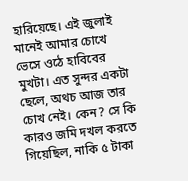হারিয়েছে। এই জুলাই মানেই আমার চোখে ভেসে ওঠে হাবিবের মুখটা। এত সুন্দর একটা ছেলে, অথচ আজ তার চোখ নেই। কেন? সে কি কারও জমি দখল করতে গিয়েছিল, নাকি ৫ টাকা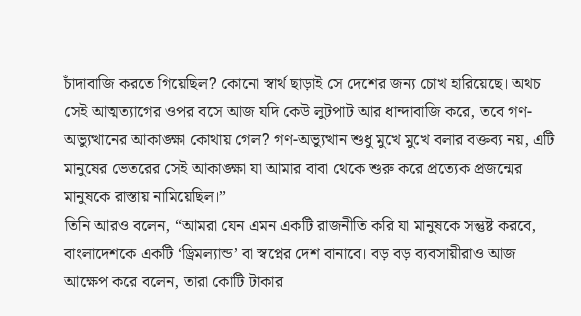চাঁদাবাজি করতে গিয়েছিল? কোনো স্বার্থ ছাড়াই সে দেশের জন্য চোখ হারিয়েছে। অথচ সেই আত্মত্যাগের ওপর বসে আজ যদি কেউ লুটপাট আর ধান্দাবাজি করে, তবে গণ-অভ্যুত্থানের আকাঙ্ক্ষা কোথায় গেল? গণ-অভ্যুত্থান শুধু মুখে মুখে বলার বক্তব্য নয়, এটি মানুষের ভেতরের সেই আকাঙ্ক্ষা যা আমার বাবা থেকে শুরু করে প্রত্যেক প্রজন্মের মানুষকে রাস্তায় নামিয়েছিল।”
তিনি আরও বলেন, “আমরা যেন এমন একটি রাজনীতি করি যা মানুষকে সন্তুষ্ট করবে, বাংলাদেশকে একটি ‘ড্রিমল্যান্ড’ বা স্বপ্নের দেশ বানাবে। বড় বড় ব্যবসায়ীরাও আজ আক্ষেপ করে বলেন, তারা কোটি টাকার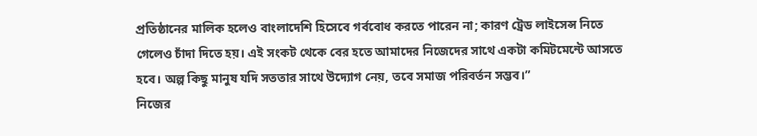প্রতিষ্ঠানের মালিক হলেও বাংলাদেশি হিসেবে গর্ববোধ করতে পারেন না; কারণ ট্রেড লাইসেন্স নিতে গেলেও চাঁদা দিতে হয়। এই সংকট থেকে বের হতে আমাদের নিজেদের সাথে একটা কমিটমেন্টে আসতে হবে। অল্প কিছু মানুষ যদি সততার সাথে উদ্যোগ নেয়, তবে সমাজ পরিবর্তন সম্ভব।”
নিজের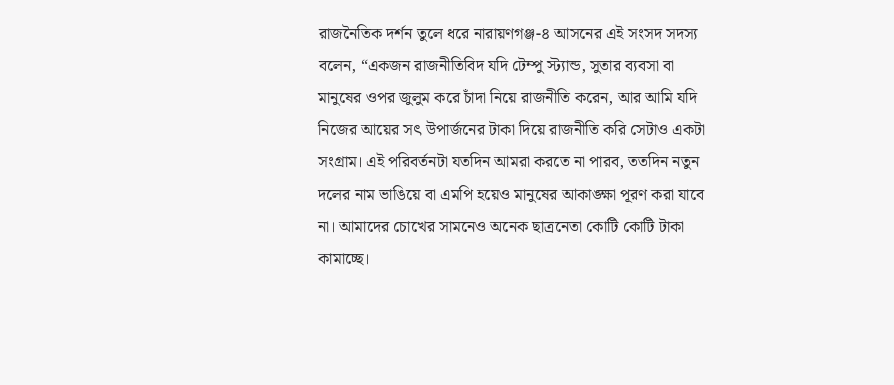রাজনৈতিক দর্শন তুলে ধরে নারায়ণগঞ্জ-৪ আসনের এই সংসদ সদস্য বলেন, “একজন রাজনীতিবিদ যদি টেম্পু স্ট্যান্ড, সুতার ব্যবসা বা মানুষের ওপর জুলুম করে চাঁদা নিয়ে রাজনীতি করেন, আর আমি যদি নিজের আয়ের সৎ উপার্জনের টাকা দিয়ে রাজনীতি করি সেটাও একটা সংগ্রাম। এই পরিবর্তনটা যতদিন আমরা করতে না পারব, ততদিন নতুন দলের নাম ভাঙিয়ে বা এমপি হয়েও মানুষের আকাঙ্ক্ষা পূরণ করা যাবে না। আমাদের চোখের সামনেও অনেক ছাত্রনেতা কোটি কোটি টাকা কামাচ্ছে।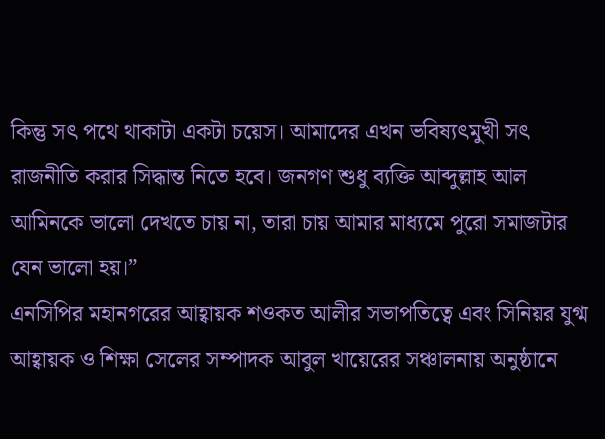কিন্তু সৎ পথে থাকাটা একটা চয়েস। আমাদের এখন ভবিষ্যৎমুখী সৎ রাজনীতি করার সিদ্ধান্ত নিতে হবে। জনগণ শুধু ব্যক্তি আব্দুল্লাহ আল আমিনকে ভালো দেখতে চায় না, তারা চায় আমার মাধ্যমে পুরো সমাজটার যেন ভালো হয়।”
এনসিপির মহানগরের আহ্বায়ক শওকত আলীর সভাপতিত্বে এবং সিনিয়র যুগ্ম আহ্বায়ক ও শিক্ষা সেলের সম্পাদক আবুল খায়েরের সঞ্চালনায় অনুষ্ঠানে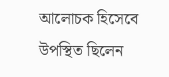আলোচক হিসেবে উপস্থিত ছিলেন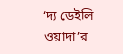‘দ্য ডেইলি ওয়াদা’র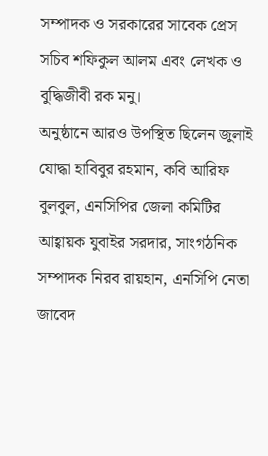সম্পাদক ও সরকারের সাবেক প্রেস সচিব শফিকুল আলম এবং লেখক ও বুদ্ধিজীবী রক মনু।
অনুষ্ঠানে আরও উপস্থিত ছিলেন জুলাই যোদ্ধা হাবিবুর রহমান, কবি আরিফ বুলবুল, এনসিপির জেলা কমিটির আহ্বায়ক যুবাইর সরদার, সাংগঠনিক সম্পাদক নিরব রায়হান, এনসিপি নেতা জাবেদ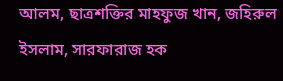আলম, ছাত্রশক্তির মাহফুজ খান, জহিরুল ইসলাম, সারফারাজ হক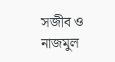সজীব ও নাজমুল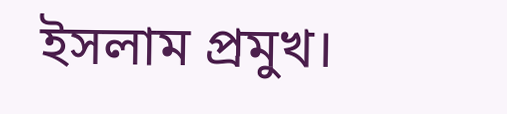ইসলাম প্রমুখ।